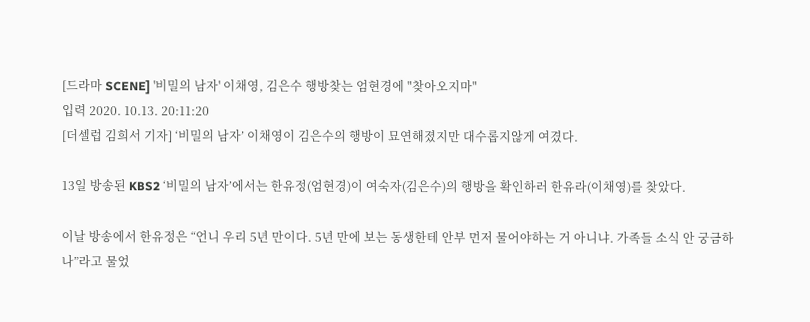[드라마 SCENE] '비밀의 남자' 이채영, 김은수 행방찾는 엄현경에 "찾아오지마"
입력 2020. 10.13. 20:11:20
[더셀럽 김희서 기자] ‘비밀의 남자’ 이채영이 김은수의 행방이 묘연해졌지만 대수롭지않게 여겼다.

13일 방송된 KBS2 ‘비밀의 남자’에서는 한유정(엄현경)이 여숙자(김은수)의 행방을 확인하러 한유라(이채영)를 찾았다.

이날 방송에서 한유정은 “언니 우리 5년 만이다. 5년 만에 보는 동생한테 안부 먼저 물어야하는 거 아니냐. 가족들 소식 안 궁금하나”라고 물었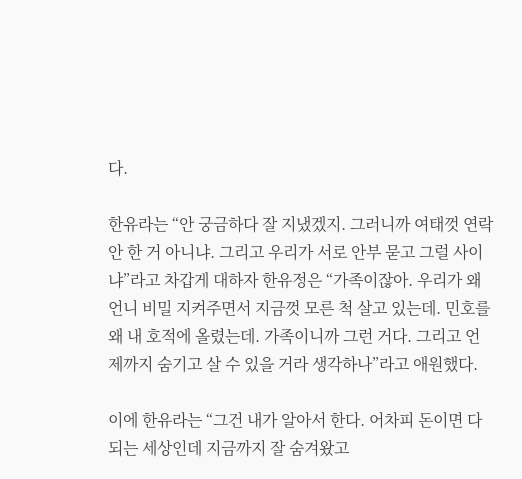다.

한유라는 “안 궁금하다 잘 지냈겠지. 그러니까 여태껏 연락안 한 거 아니냐. 그리고 우리가 서로 안부 묻고 그럴 사이냐”라고 차갑게 대하자 한유정은 “가족이잖아. 우리가 왜 언니 비밀 지켜주면서 지금껏 모른 척 살고 있는데. 민호를 왜 내 호적에 올렸는데. 가족이니까 그런 거다. 그리고 언제까지 숨기고 살 수 있을 거라 생각하나”라고 애원했다.

이에 한유라는 “그건 내가 알아서 한다. 어차피 돈이면 다 되는 세상인데 지금까지 잘 숨겨왔고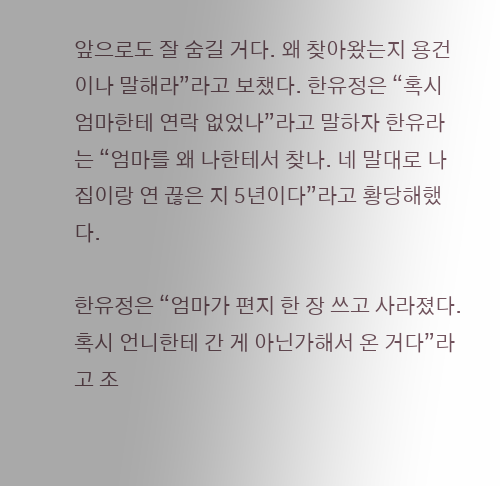앞으로도 잘 숨길 거다. 왜 찾아왔는지 용건이나 말해라”라고 보챘다. 한유정은 “혹시 엄마한테 연락 없었나”라고 말하자 한유라는 “엄마를 왜 나한테서 찾나. 네 말대로 나 집이랑 연 끊은 지 5년이다”라고 황당해했다.

한유정은 “엄마가 편지 한 장 쓰고 사라졌다. 혹시 언니한테 간 게 아닌가해서 온 거다”라고 조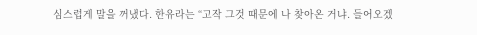심스럽게 말을 꺼냈다. 한유라는 “고작 그것 때문에 나 찾아온 거냐. 들어오겠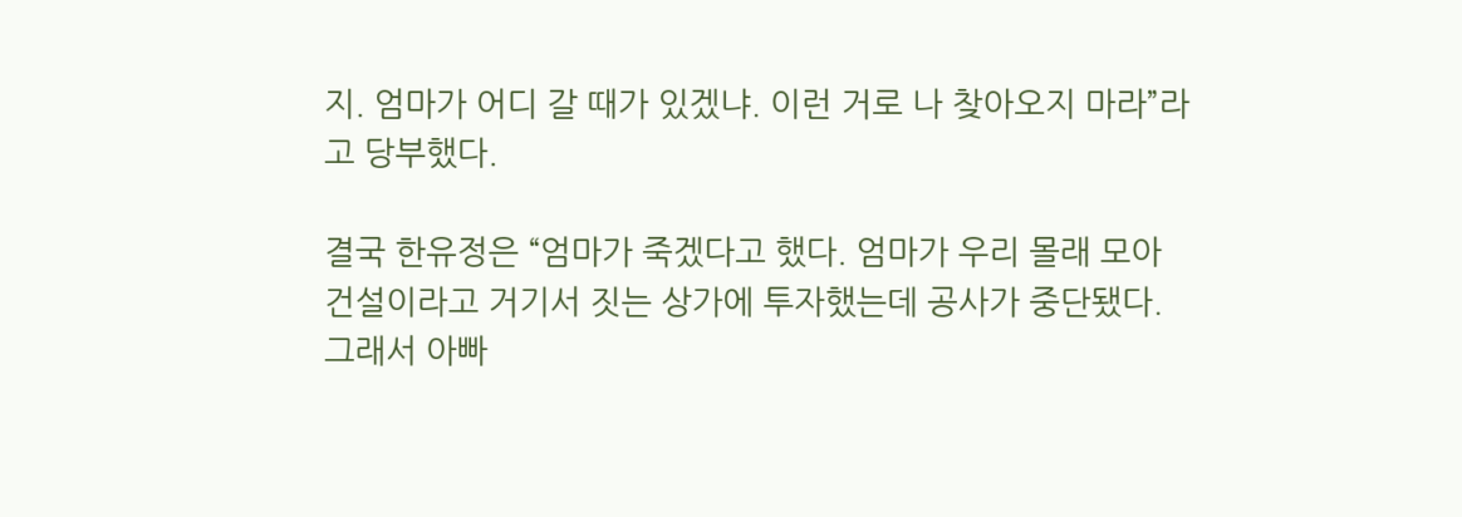지. 엄마가 어디 갈 때가 있겠냐. 이런 거로 나 찾아오지 마라”라고 당부했다.

결국 한유정은 “엄마가 죽겠다고 했다. 엄마가 우리 몰래 모아건설이라고 거기서 짓는 상가에 투자했는데 공사가 중단됐다. 그래서 아빠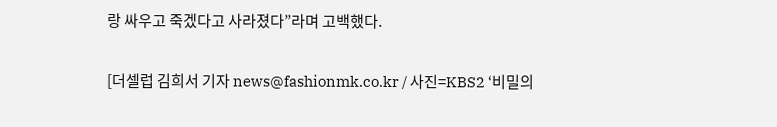랑 싸우고 죽겠다고 사라졌다”라며 고백했다.

[더셀럽 김희서 기자 news@fashionmk.co.kr / 사진=KBS2 ‘비밀의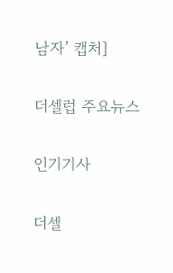남자’ 캡처]

더셀럽 주요뉴스

인기기사

더셀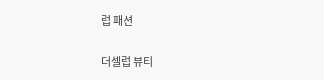럽 패션

더셀럽 뷰티